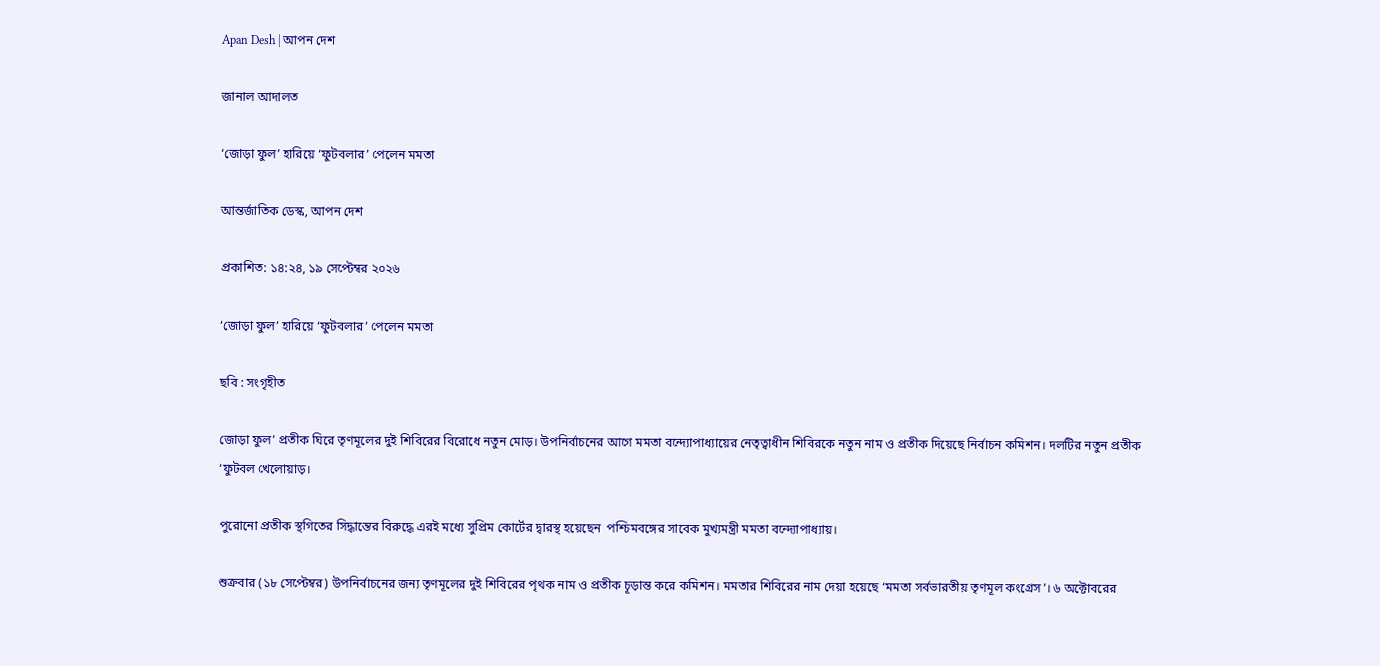Apan Desh | আপন দেশ

জানাল আদালত

‘জোড়া ফুল’ হারিয়ে ‘ফুটবলার’ পেলেন মমতা

আন্তর্জাতিক ডেস্ক, আপন দেশ

প্রকাশিত: ১৪:২৪, ১৯ সেপ্টেম্বর ২০২৬

‘জোড়া ফুল’ হারিয়ে ‘ফুটবলার’ পেলেন মমতা

ছবি : সংগৃহীত

জোড়া ফুল’ প্রতীক ঘিরে তৃণমূলের দুই শিবিরের বিরোধে নতুন মোড়। উপনির্বাচনের আগে মমতা বন্দ্যোপাধ্যায়ের নেতৃত্বাধীন শিবিরকে নতুন নাম ও প্রতীক দিয়েছে নির্বাচন কমিশন। দলটির নতুন প্রতীক ‘ফুটবল খেলোয়াড়।

পুরোনো প্রতীক স্থগিতের সিদ্ধান্তের বিরুদ্ধে এরই মধ্যে সুপ্রিম কোর্টের দ্বারস্থ হয়েছেন  পশ্চিমবঙ্গের সাবেক মুখ্যমন্ত্রী মমতা বন্দ্যোপাধ্যায়।

শুক্রবার (১৮ সেপ্টেম্বর) উপনির্বাচনের জন্য তৃণমূলের দুই শিবিরের পৃথক নাম ও প্রতীক চূড়ান্ত করে কমিশন। মমতার শিবিরের নাম দেয়া হয়েছে ‘মমতা সর্বভারতীয় তৃণমূল কংগ্রেস’। ৬ অক্টোবরের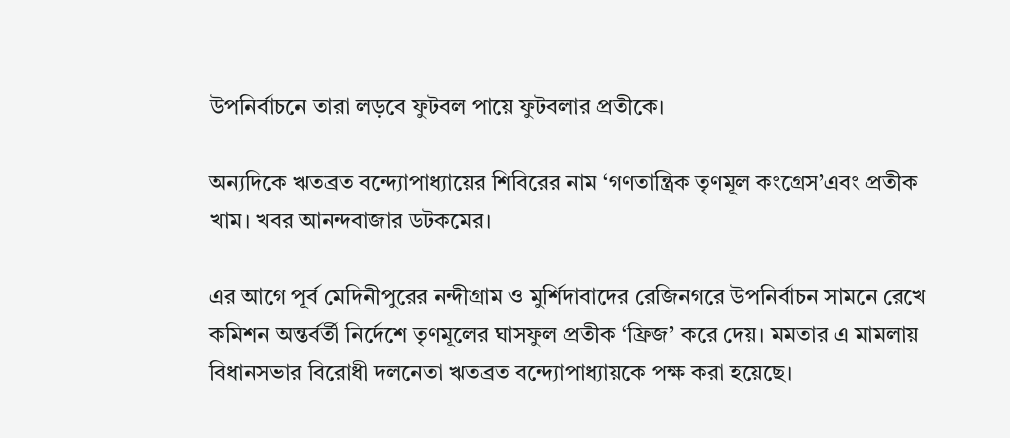উপনির্বাচনে তারা লড়বে ফুটবল পায়ে ফুটবলার প্রতীকে।

অন্যদিকে ঋতব্রত বন্দ্যোপাধ্যায়ের শিবিরের নাম ‘গণতান্ত্রিক তৃণমূল কংগ্রেস’এবং প্রতীক খাম। খবর আনন্দবাজার ডটকমের।

এর আগে পূর্ব মেদিনীপুরের নন্দীগ্রাম ও মুর্শিদাবাদের রেজিনগরে উপনির্বাচন সামনে রেখে কমিশন অন্তর্বর্তী নির্দেশে তৃণমূলের ঘাসফুল প্রতীক ‘ফ্রিজ’ করে দেয়। মমতার এ মামলায় বিধানসভার বিরোধী দলনেতা ঋতব্রত বন্দ্যোপাধ্যায়কে পক্ষ করা হয়েছে।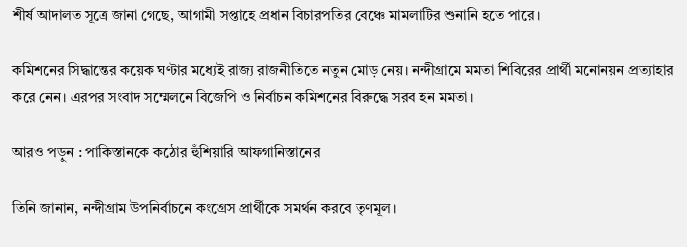শীর্ষ আদালত সূত্রে জানা গেছে, আগামী সপ্তাহে প্রধান বিচারপতির বেঞ্চে মামলাটির শুনানি হতে পারে।

কমিশনের সিদ্ধান্তের কয়েক ঘণ্টার মধ্যেই রাজ্য রাজনীতিতে নতুন মোড় নেয়। নন্দীগ্রামে মমতা শিবিরের প্রার্থী মনোনয়ন প্রত্যাহার করে নেন। এরপর সংবাদ সম্মেলনে বিজেপি ও নির্বাচন কমিশনের বিরুদ্ধে সরব হন মমতা।

আরও পড়ুন : পাকিস্তানকে কঠোর হুঁশিয়ারি আফগানিস্তানের

তিনি জানান, নন্দীগ্রাম উপনির্বাচনে কংগ্রেস প্রার্থীকে সমর্থন করবে তৃণমূল।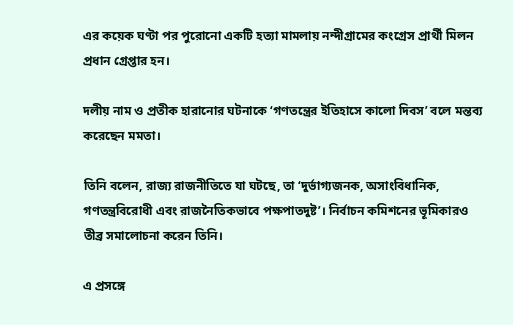এর কয়েক ঘণ্টা পর পুরোনো একটি হত্যা মামলায় নন্দীগ্রামের কংগ্রেস প্রার্থী মিলন প্রধান গ্রেপ্তার হন।

দলীয় নাম ও প্রতীক হারানোর ঘটনাকে ‘গণতন্ত্রের ইতিহাসে কালো দিবস’ বলে মন্তব্য করেছেন মমতা।

তিনি বলেন, রাজ্য রাজনীতিতে যা ঘটছে, তা ‘দুর্ভাগ্যজনক, অসাংবিধানিক, গণতন্ত্রবিরোধী এবং রাজনৈতিকভাবে পক্ষপাতদুষ্ট’। নির্বাচন কমিশনের ভূমিকারও তীব্র সমালোচনা করেন তিনি।

এ প্রসঙ্গে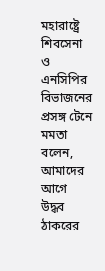মহারাষ্ট্রে শিবসেনা ও এনসিপির বিভাজনের প্রসঙ্গ টেনে মমতা বলেন, আমাদের আগে উদ্ধব ঠাকরের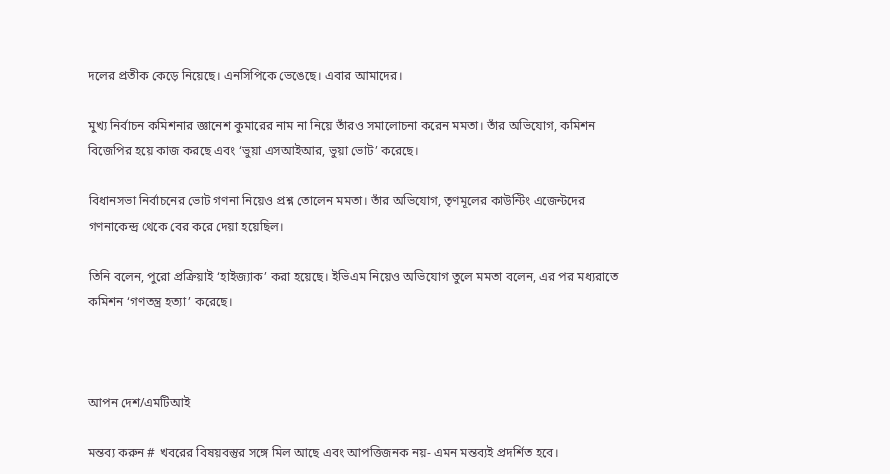দলের প্রতীক কেড়ে নিয়েছে। এনসিপিকে ভেঙেছে। এবার আমাদের।

মুখ্য নির্বাচন কমিশনার জ্ঞানেশ কুমারের নাম না নিয়ে তাঁরও সমালোচনা করেন মমতা। তাঁর অভিযোগ, কমিশন বিজেপির হয়ে কাজ করছে এবং ‘ভুয়া এসআইআর, ভুয়া ভোট’ করেছে।

বিধানসভা নির্বাচনের ভোট গণনা নিয়েও প্রশ্ন তোলেন মমতা। তাঁর অভিযোগ, তৃণমূলের কাউন্টিং এজেন্টদের গণনাকেন্দ্র থেকে বের করে দেয়া হয়েছিল।

তিনি বলেন, পুরো প্রক্রিয়াই ‘হাইজ্যাক’ করা হয়েছে। ইভিএম নিয়েও অভিযোগ তুলে মমতা বলেন, এর পর মধ্যরাতে কমিশন ‘গণতন্ত্র হত্যা’ করেছে।



আপন দেশ/এমটিআই

মন্তব্য করুন # খবরের বিষয়বস্তুর সঙ্গে মিল আছে এবং আপত্তিজনক নয়- এমন মন্তব্যই প্রদর্শিত হবে।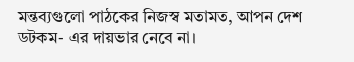মন্তব্যগুলো পাঠকের নিজস্ব মতামত, আপন দেশ ডটকম- এর দায়ভার নেবে না।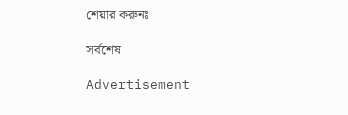শেয়ার করুনঃ

সর্বশেষ

Advertisement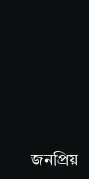জনপ্রিয়